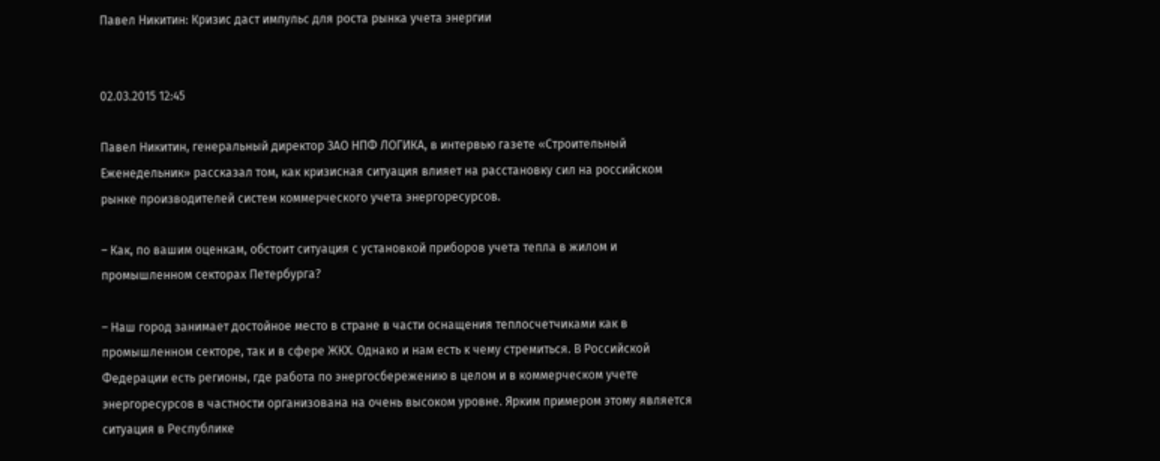Павел Никитин: Кризис даст импульс для роста рынка учета энергии


02.03.2015 12:45

Павел Никитин, генеральный директор ЗАО НПФ ЛОГИКА, в интервью газете «Строительный Еженедельник» рассказал том, как кризисная ситуация влияет на расстановку сил на российском рынке производителей систем коммерческого учета энергоресурсов.

– Как, по вашим оценкам, обстоит ситуация с установкой приборов учета тепла в жилом и промышленном секторах Петербурга?

– Наш город занимает достойное место в стране в части оснащения теплосчетчиками как в промышленном секторе, так и в сфере ЖКХ. Однако и нам есть к чему стремиться. В Российской Федерации есть регионы, где работа по энергосбережению в целом и в коммерческом учете энергоресурсов в частности организована на очень высоком уровне. Ярким примером этому является ситуация в Республике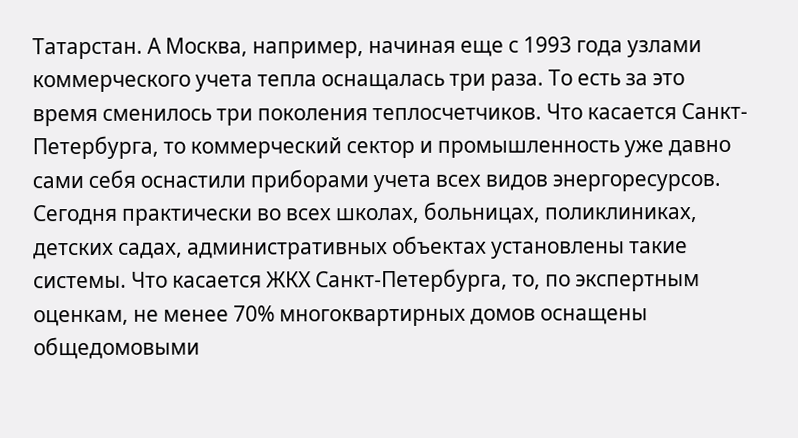Татарстан. А Москва, например, начиная еще с 1993 года узлами коммерческого учета тепла оснащалась три раза. То есть за это время сменилось три поколения теплосчетчиков. Что касается Санкт-Петербурга, то коммерческий сектор и промышленность уже давно сами себя оснастили приборами учета всех видов энергоресурсов. Сегодня практически во всех школах, больницах, поликлиниках, детских садах, административных объектах установлены такие системы. Что касается ЖКХ Санкт-Петербурга, то, по экспертным оценкам, не менее 70% многоквартирных домов оснащены общедомовыми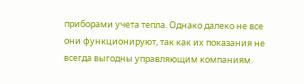приборами учета тепла. Однако далеко не все они функционируют, так как их показания не всегда выгодны управляющим компаниям.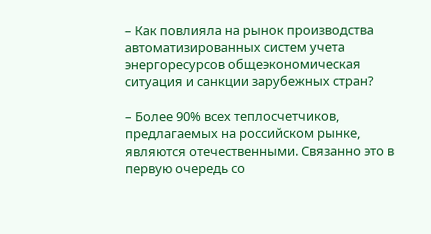– Как повлияла на рынок производства автоматизированных систем учета энергоресурсов общеэкономическая ситуация и санкции зарубежных стран?

– Более 90% всех теплосчетчиков, предлагаемых на российском рынке, являются отечественными. Связанно это в первую очередь со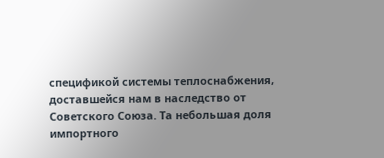спецификой системы теплоснабжения, доставшейся нам в наследство от Советского Союза. Та небольшая доля импортного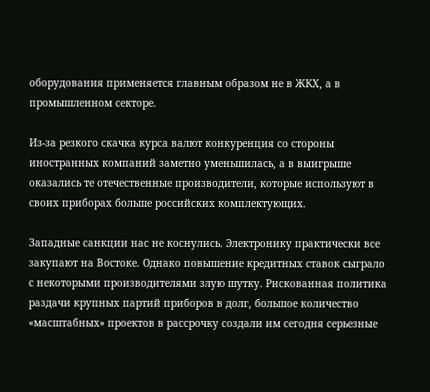оборудования применяется главным образом не в ЖКХ, а в промышленном секторе.

Из-за резкого скачка курса валют конкуренция со стороны иностранных компаний заметно уменьшилась, а в выигрыше оказались те отечественные производители, которые используют в своих приборах больше российских комплектующих.

Западные санкции нас не коснулись. Электронику практически все закупают на Востоке. Однако повышение кредитных ставок сыграло с некоторыми производителями злую шутку. Рискованная политика раздачи крупных партий приборов в долг, большое количество «масштабных» проектов в рассрочку создали им сегодня серьезные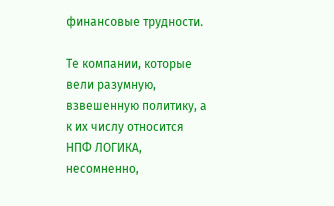финансовые трудности.

Те компании, которые вели разумную, взвешенную политику, а к их числу относится НПФ ЛОГИКА, несомненно,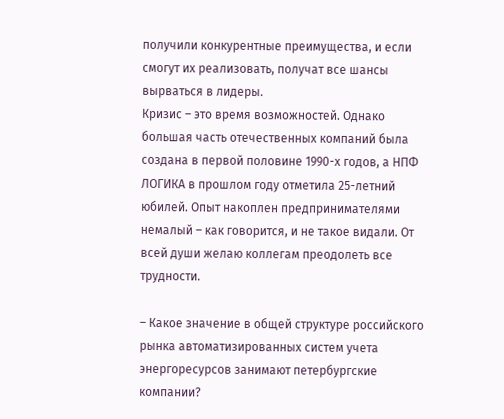получили конкурентные преимущества, и если смогут их реализовать, получат все шансы вырваться в лидеры.
Кризис – это время возможностей. Однако большая часть отечественных компаний была создана в первой половине 1990-х годов, а НПФ ЛОГИКА в прошлом году отметила 25-летний юбилей. Опыт накоплен предпринимателями немалый – как говорится, и не такое видали. От всей души желаю коллегам преодолеть все трудности.

– Какое значение в общей структуре российского рынка автоматизированных систем учета энергоресурсов занимают петербургские компании?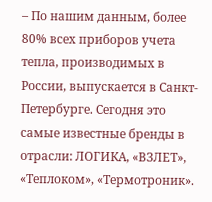– По нашим данным, более 80% всех приборов учета тепла, производимых в России, выпускается в Санкт-Петербурге. Сегодня это самые известные бренды в отрасли: ЛОГИКА, «ВЗЛЕТ», «Теплоком», «Термотроник».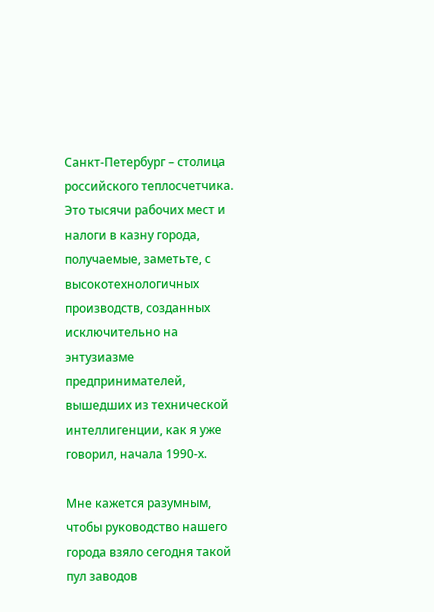Санкт-Петербург – столица российского теплосчетчика. Это тысячи рабочих мест и налоги в казну города, получаемые, заметьте, с высокотехнологичных производств, созданных исключительно на энтузиазме предпринимателей, вышедших из технической интеллигенции, как я уже говорил, начала 1990-х.

Мне кажется разумным, чтобы руководство нашего города взяло сегодня такой пул заводов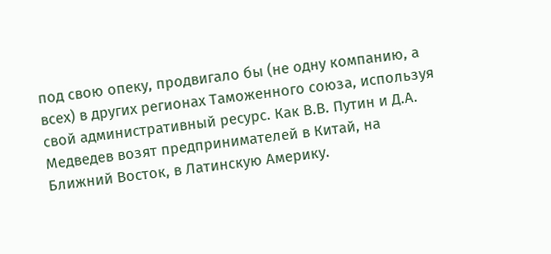под свою опеку, продвигало бы (не одну компанию, а всех) в других регионах Таможенного союза, используя свой административный ресурс. Как В.В. Путин и Д.А. Медведев возят предпринимателей в Китай, на Ближний Восток, в Латинскую Америку.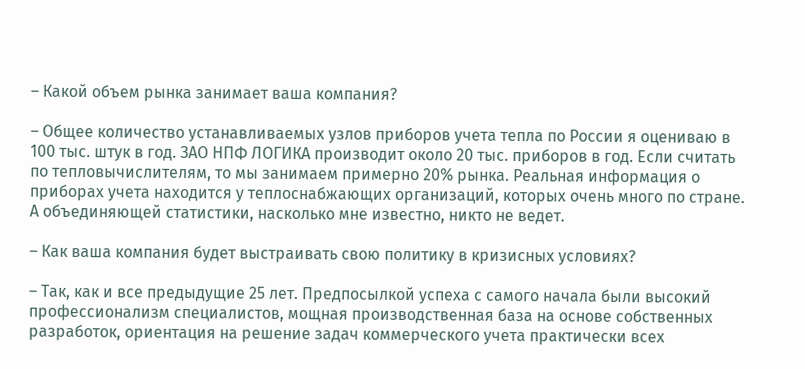– Какой объем рынка занимает ваша компания?

– Общее количество устанавливаемых узлов приборов учета тепла по России я оцениваю в 100 тыс. штук в год. ЗАО НПФ ЛОГИКА производит около 20 тыс. приборов в год. Если считать по тепловычислителям, то мы занимаем примерно 20% рынка. Реальная информация о приборах учета находится у теплоснабжающих организаций, которых очень много по стране. А объединяющей статистики, насколько мне известно, никто не ведет.

– Как ваша компания будет выстраивать свою политику в кризисных условиях?

– Так, как и все предыдущие 25 лет. Предпосылкой успеха с самого начала были высокий профессионализм специалистов, мощная производственная база на основе собственных разработок, ориентация на решение задач коммерческого учета практически всех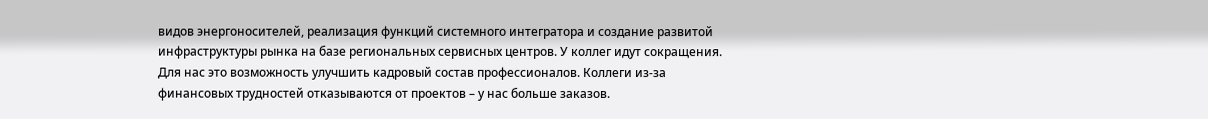видов энергоносителей, реализация функций системного интегратора и создание развитой инфраструктуры рынка на базе региональных сервисных центров. У коллег идут сокращения. Для нас это возможность улучшить кадровый состав профессионалов. Коллеги из-за финансовых трудностей отказываются от проектов – у нас больше заказов.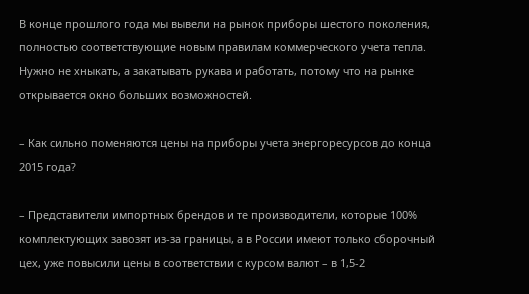В конце прошлого года мы вывели на рынок приборы шестого поколения, полностью соответствующие новым правилам коммерческого учета тепла. Нужно не хныкать, а закатывать рукава и работать, потому что на рынке открывается окно больших возможностей.

– Как сильно поменяются цены на приборы учета энергоресурсов до конца 2015 года?

– Представители импортных брендов и те производители, которые 100% комплектующих завозят из-за границы, а в России имеют только сборочный цех, уже повысили цены в соответствии с курсом валют – в 1,5-2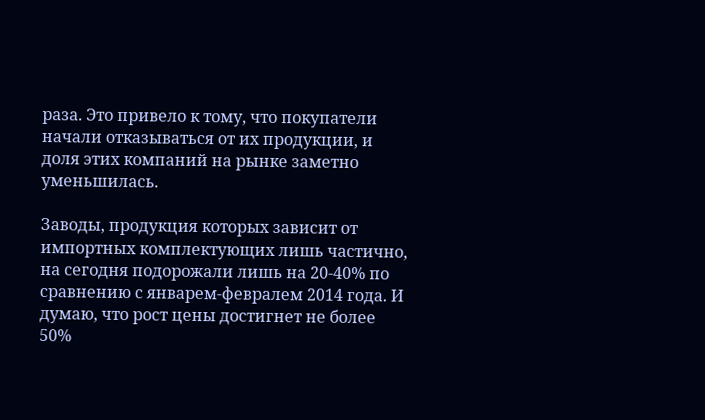раза. Это привело к тому, что покупатели начали отказываться от их продукции, и доля этих компаний на рынке заметно уменьшилась.

Заводы, продукция которых зависит от импортных комплектующих лишь частично, на сегодня подорожали лишь на 20-40% по сравнению с январем-февралем 2014 года. И думаю, что рост цены достигнет не более 50%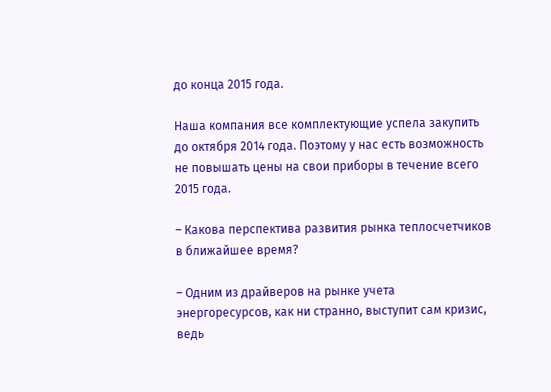до конца 2015 года.

Наша компания все комплектующие успела закупить до октября 2014 года. Поэтому у нас есть возможность не повышать цены на свои приборы в течение всего 2015 года.

– Какова перспектива развития рынка теплосчетчиков в ближайшее время?

– Одним из драйверов на рынке учета энергоресурсов, как ни странно, выступит сам кризис, ведь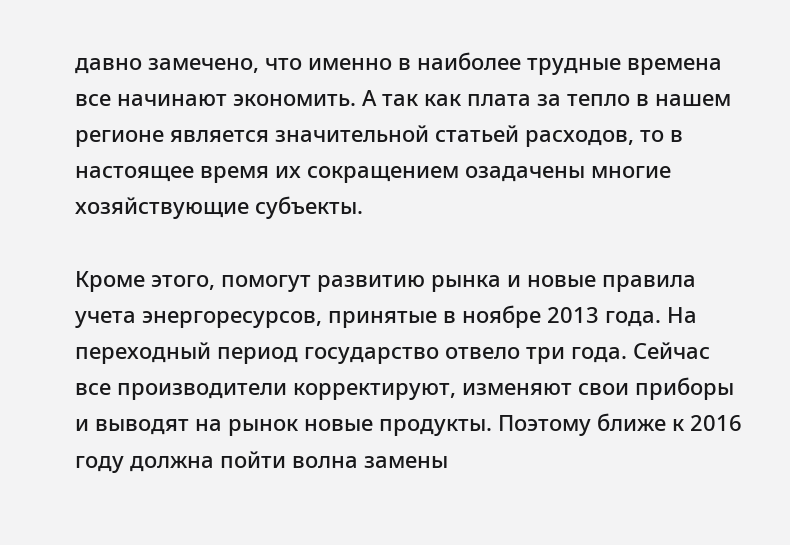давно замечено, что именно в наиболее трудные времена все начинают экономить. А так как плата за тепло в нашем регионе является значительной статьей расходов, то в настоящее время их сокращением озадачены многие хозяйствующие субъекты.

Кроме этого, помогут развитию рынка и новые правила учета энергоресурсов, принятые в ноябре 2013 года. На переходный период государство отвело три года. Сейчас все производители корректируют, изменяют свои приборы и выводят на рынок новые продукты. Поэтому ближе к 2016 году должна пойти волна замены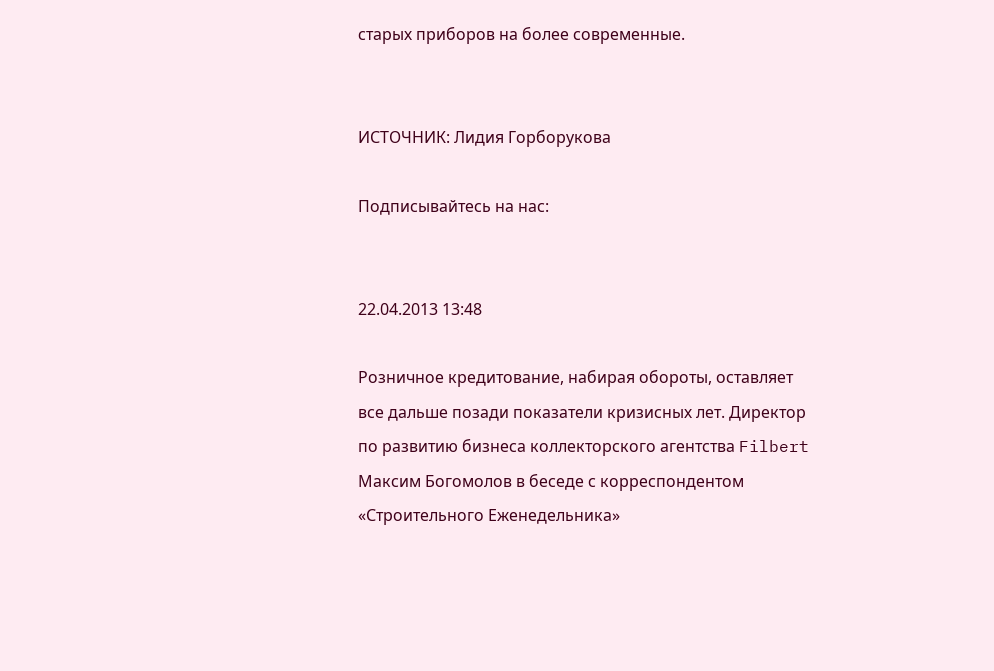старых приборов на более современные.


ИСТОЧНИК: Лидия Горборукова

Подписывайтесь на нас:


22.04.2013 13:48

Розничное кредитование, набирая обороты, оставляет все дальше позади показатели кризисных лет. Директор по развитию бизнеса коллекторского агентства Filbert Максим Богомолов в беседе с корреспондентом «Строительного Еженедельника»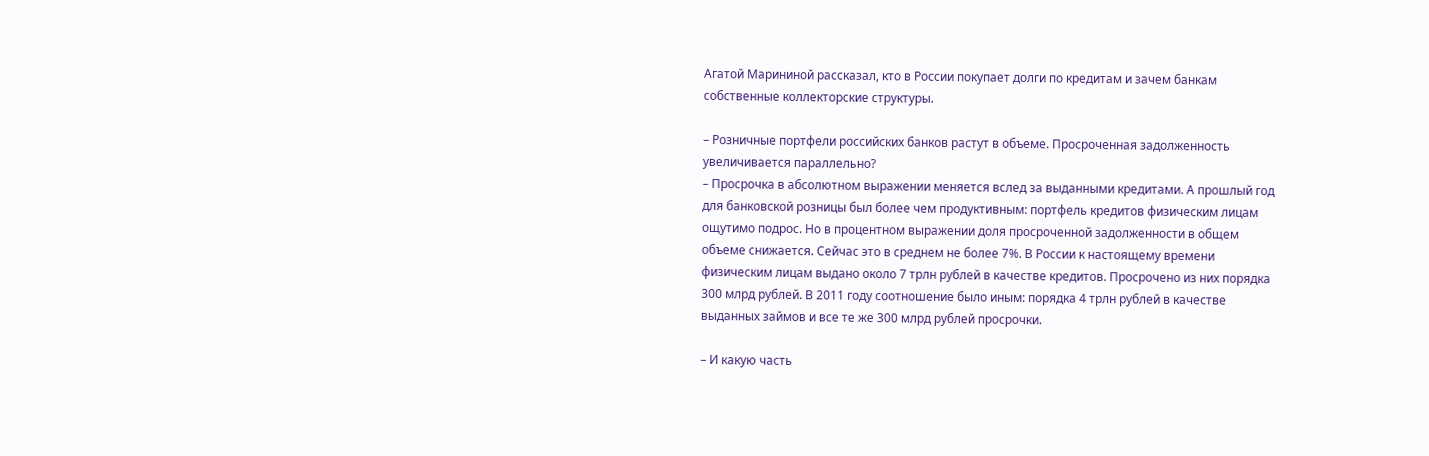Агатой Марининой рассказал, кто в России покупает долги по кредитам и зачем банкам собственные коллекторские структуры.

– Розничные портфели российских банков растут в объеме. Просроченная задолженность увеличивается параллельно?
– Просрочка в абсолютном выражении меняется вслед за выданными кредитами. А прошлый год для банковской розницы был более чем продуктивным: портфель кредитов физическим лицам ощутимо подрос. Но в процентном выражении доля просроченной задолженности в общем объеме снижается. Сейчас это в среднем не более 7%. В России к настоящему времени физическим лицам выдано около 7 трлн рублей в качестве кредитов. Просрочено из них порядка 300 млрд рублей. В 2011 году соотношение было иным: порядка 4 трлн рублей в качестве выданных займов и все те же 300 млрд рублей просрочки.

– И какую часть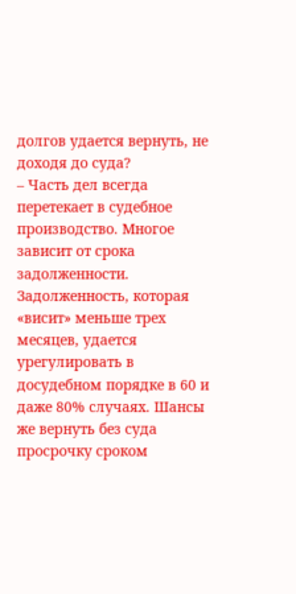долгов удается вернуть, не доходя до суда?
– Часть дел всегда перетекает в судебное производство. Многое зависит от срока задолженности. Задолженность, которая «висит» меньше трех месяцев, удается урегулировать в досудебном порядке в 60 и даже 80% случаях. Шансы же вернуть без суда просрочку сроком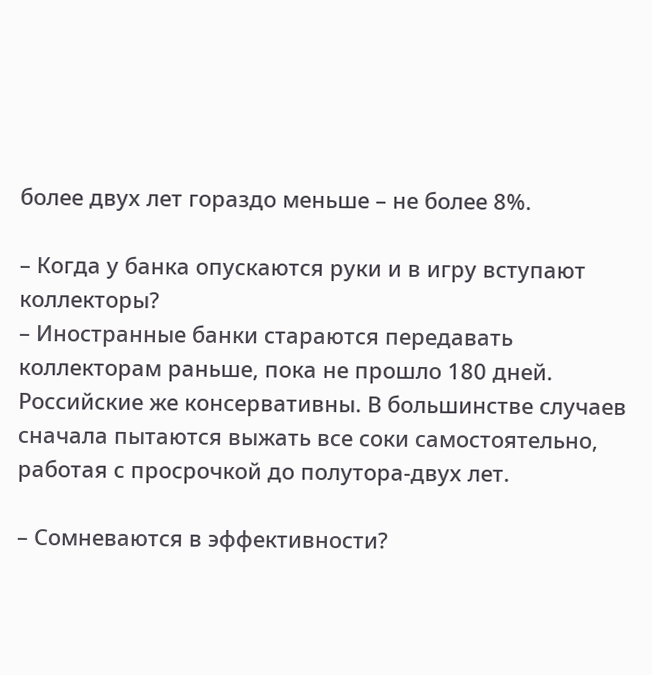более двух лет гораздо меньше – не более 8%.

– Когда у банка опускаются руки и в игру вступают коллекторы?
– Иностранные банки стараются передавать коллекторам раньше, пока не прошло 180 дней. Российские же консервативны. В большинстве случаев сначала пытаются выжать все соки самостоятельно, работая с просрочкой до полутора-двух лет.

– Сомневаются в эффективности?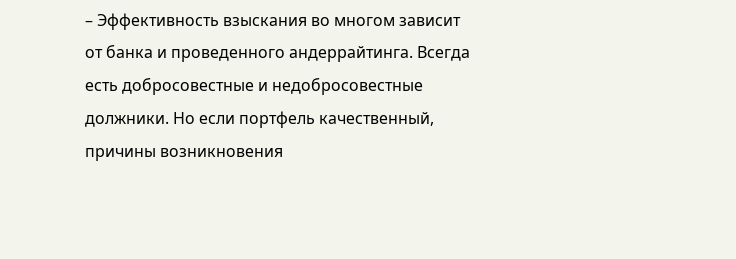– Эффективность взыскания во многом зависит от банка и проведенного андеррайтинга. Всегда есть добросовестные и недобросовестные должники. Но если портфель качественный, причины возникновения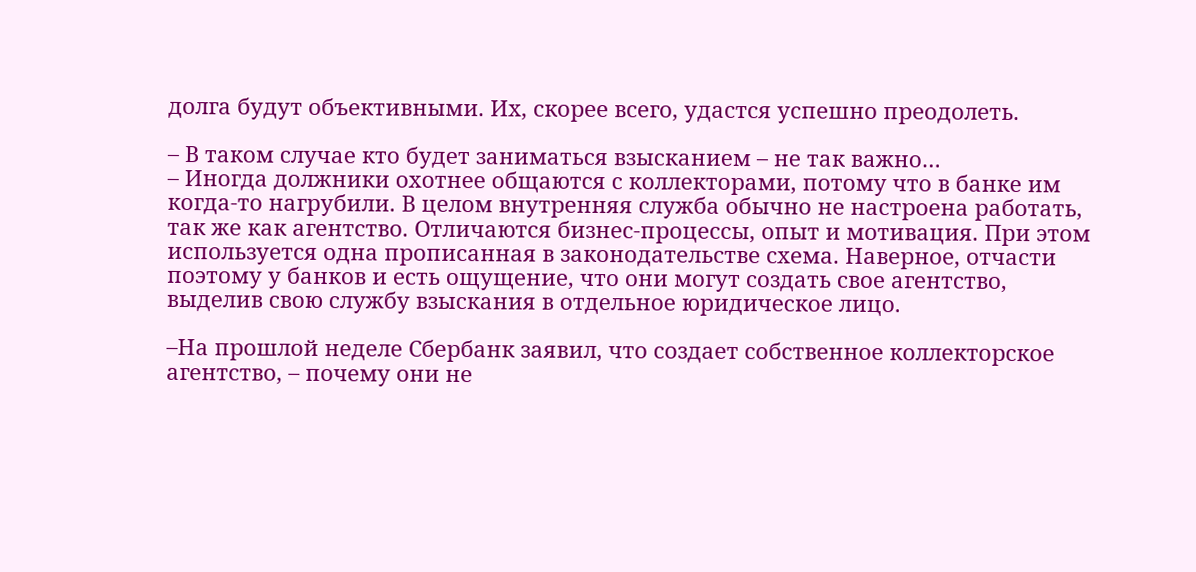долга будут объективными. Их, скорее всего, удастся успешно преодолеть.

– В таком случае кто будет заниматься взысканием – не так важно…
– Иногда должники охотнее общаются с коллекторами, потому что в банке им когда-то нагрубили. В целом внутренняя служба обычно не настроена работать, так же как агентство. Отличаются бизнес-процессы, опыт и мотивация. При этом используется одна прописанная в законодательстве схема. Наверное, отчасти поэтому у банков и есть ощущение, что они могут создать свое агентство, выделив свою службу взыскания в отдельное юридическое лицо.

–На прошлой неделе Сбербанк заявил, что создает собственное коллекторское агентство, – почему они не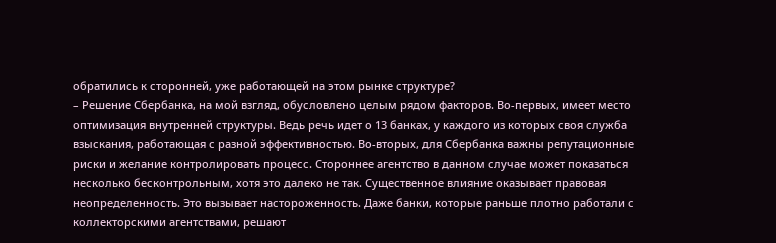обратились к сторонней, уже работающей на этом рынке структуре?
– Решение Сбербанка, на мой взгляд, обусловлено целым рядом факторов. Во-первых, имеет место оптимизация внутренней структуры. Ведь речь идет о 13 банках, у каждого из которых своя служба взыскания, работающая с разной эффективностью. Во-вторых, для Сбербанка важны репутационные риски и желание контролировать процесс. Стороннее агентство в данном случае может показаться несколько бесконтрольным, хотя это далеко не так. Существенное влияние оказывает правовая неопределенность. Это вызывает настороженность. Даже банки, которые раньше плотно работали с коллекторскими агентствами, решают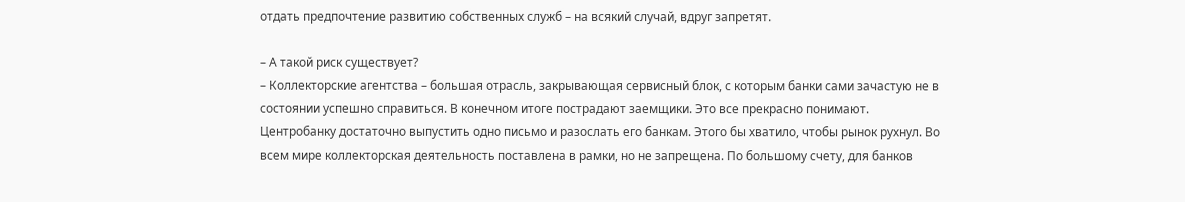отдать предпочтение развитию собственных служб – на всякий случай, вдруг запретят.

– А такой риск существует?
– Коллекторские агентства – большая отрасль, закрывающая сервисный блок, с которым банки сами зачастую не в состоянии успешно справиться. В конечном итоге пострадают заемщики. Это все прекрасно понимают. Центробанку достаточно выпустить одно письмо и разослать его банкам. Этого бы хватило, чтобы рынок рухнул. Во всем мире коллекторская деятельность поставлена в рамки, но не запрещена. По большому счету, для банков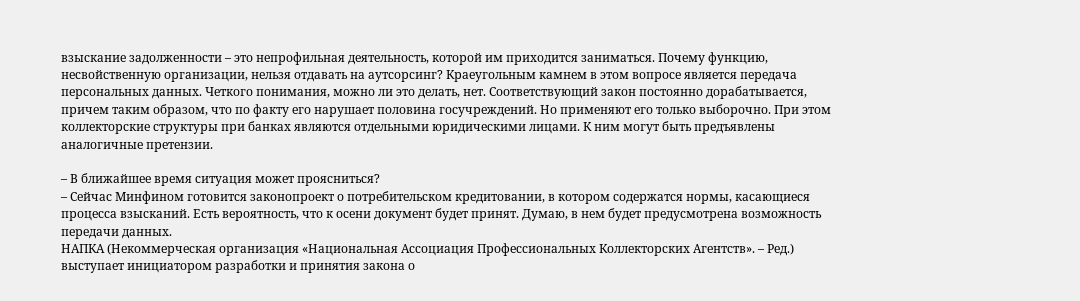взыскание задолженности – это непрофильная деятельность, которой им приходится заниматься. Почему функцию, несвойственную организации, нельзя отдавать на аутсорсинг? Краеугольным камнем в этом вопросе является передача персональных данных. Четкого понимания, можно ли это делать, нет. Соответствующий закон постоянно дорабатывается, причем таким образом, что по факту его нарушает половина госучреждений. Но применяют его только выборочно. При этом коллекторские структуры при банках являются отдельными юридическими лицами. К ним могут быть предъявлены аналогичные претензии.

– В ближайшее время ситуация может проясниться?
– Сейчас Минфином готовится законопроект о потребительском кредитовании, в котором содержатся нормы, касающиеся процесса взысканий. Есть вероятность, что к осени документ будет принят. Думаю, в нем будет предусмотрена возможность передачи данных.
НАПКА (Некоммерческая организация «Национальная Ассоциация Профессиональных Коллекторских Агентств». – Ред.) выступает инициатором разработки и принятия закона о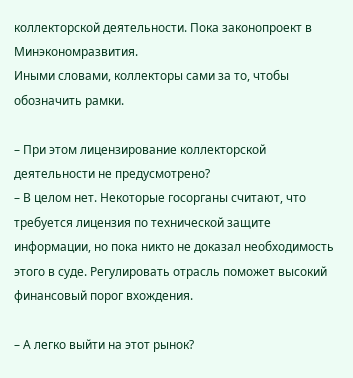коллекторской деятельности. Пока законопроект в Минэкономразвития.
Иными словами, коллекторы сами за то, чтобы обозначить рамки.

– При этом лицензирование коллекторской деятельности не предусмотрено?
– В целом нет. Некоторые госорганы считают, что требуется лицензия по технической защите информации, но пока никто не доказал необходимость этого в суде. Регулировать отрасль поможет высокий финансовый порог вхождения.

– А легко выйти на этот рынок?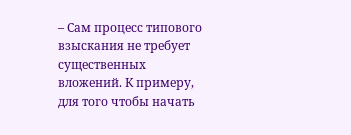– Сам процесс типового взыскания не требует существенных вложений. К примеру, для того чтобы начать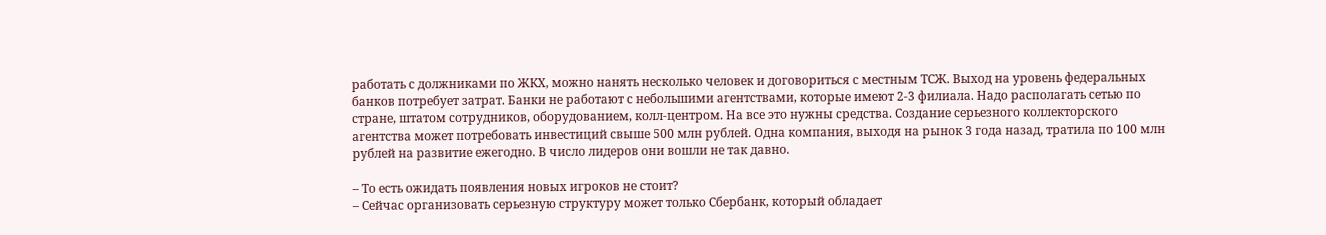работать с должниками по ЖКХ, можно нанять несколько человек и договориться с местным ТСЖ. Выход на уровень федеральных банков потребует затрат. Банки не работают с небольшими агентствами, которые имеют 2-3 филиала. Надо располагать сетью по стране, штатом сотрудников, оборудованием, колл-центром. На все это нужны средства. Создание серьезного коллекторского агентства может потребовать инвестиций свыше 500 млн рублей. Одна компания, выходя на рынок 3 года назад, тратила по 100 млн рублей на развитие ежегодно. В число лидеров они вошли не так давно.

– То есть ожидать появления новых игроков не стоит?
– Сейчас организовать серьезную структуру может только Сбербанк, который обладает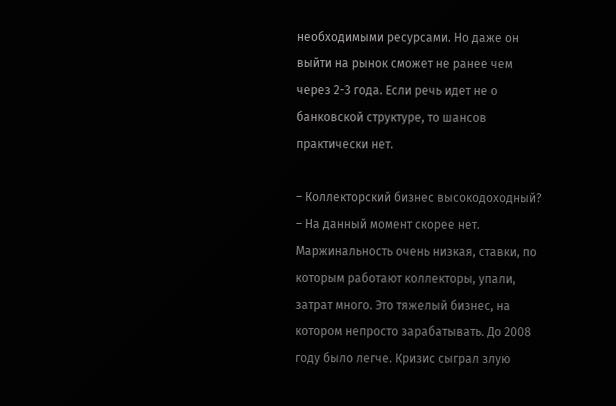необходимыми ресурсами. Но даже он выйти на рынок сможет не ранее чем через 2-3 года. Если речь идет не о банковской структуре, то шансов практически нет.

– Коллекторский бизнес высокодоходный?
– На данный момент скорее нет. Маржинальность очень низкая, ставки, по которым работают коллекторы, упали, затрат много. Это тяжелый бизнес, на котором непросто зарабатывать. До 2008 году было легче. Кризис сыграл злую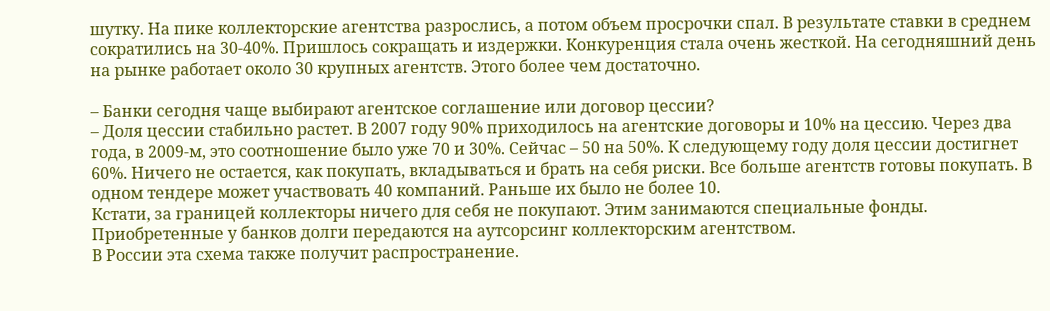шутку. На пике коллекторские агентства разрослись, а потом объем просрочки спал. В результате ставки в среднем сократились на 30-40%. Пришлось сокращать и издержки. Конкуренция стала очень жесткой. На сегодняшний день на рынке работает около 30 крупных агентств. Этого более чем достаточно.

– Банки сегодня чаще выбирают агентское соглашение или договор цессии?
– Доля цессии стабильно растет. В 2007 году 90% приходилось на агентские договоры и 10% на цессию. Через два года, в 2009-м, это соотношение было уже 70 и 30%. Сейчас – 50 на 50%. К следующему году доля цессии достигнет 60%. Ничего не остается, как покупать, вкладываться и брать на себя риски. Все больше агентств готовы покупать. В одном тендере может участвовать 40 компаний. Раньше их было не более 10.
Кстати, за границей коллекторы ничего для себя не покупают. Этим занимаются специальные фонды. Приобретенные у банков долги передаются на аутсорсинг коллекторским агентством.
В России эта схема также получит распространение.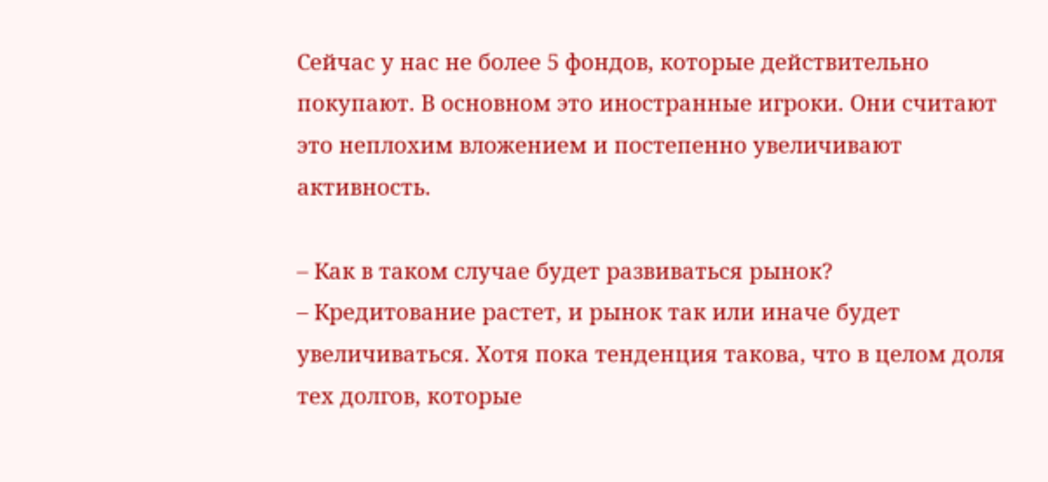Сейчас у нас не более 5 фондов, которые действительно покупают. В основном это иностранные игроки. Они считают это неплохим вложением и постепенно увеличивают активность.

– Как в таком случае будет развиваться рынок?
– Кредитование растет, и рынок так или иначе будет увеличиваться. Хотя пока тенденция такова, что в целом доля тех долгов, которые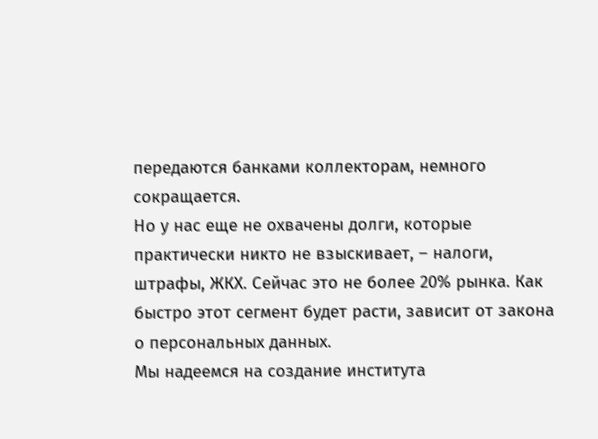передаются банками коллекторам, немного сокращается.
Но у нас еще не охвачены долги, которые практически никто не взыскивает, – налоги, штрафы, ЖКХ. Сейчас это не более 20% рынка. Как быстро этот сегмент будет расти, зависит от закона о персональных данных.
Мы надеемся на создание института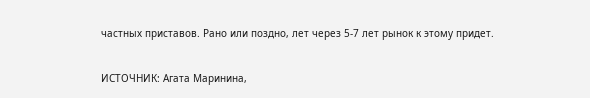частных приставов. Рано или поздно, лет через 5-7 лет рынок к этому придет.


ИСТОЧНИК: Агата Маринина,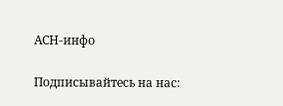АСН-инфо

Подписывайтесь на нас: